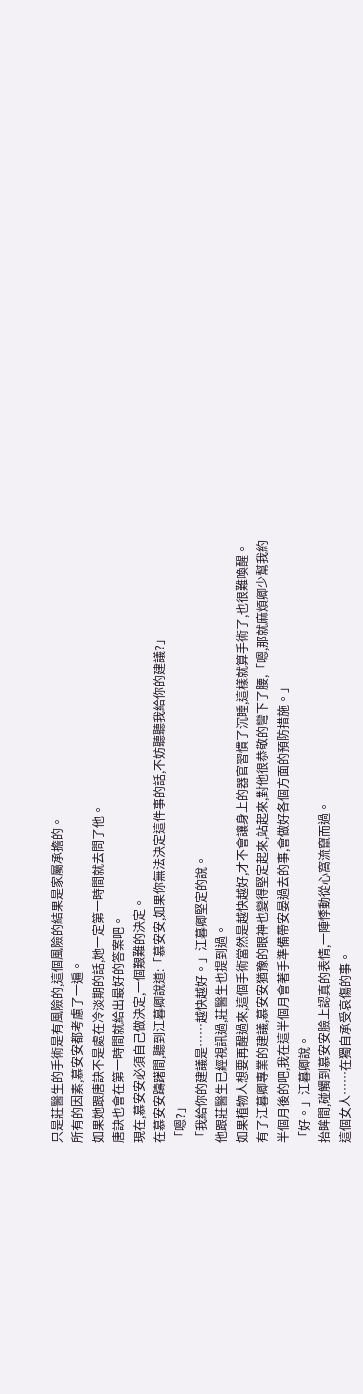只是莊醫生的手術是有風險的,這個風險的結果是家屬承擔的。
所有的因素,慕安安都考慮了一遍。
如果她跟唐訣不是處在冷淡期的話,她一定第一時間就去問了他。
唐訣也會在第一時間就給出最好的答案吧。
現在,慕安安必須自己做決定,一個艱難的決定。
在慕安安躊躇間,聽到江暮卿說道:「慕安安,如果你無法決定這件事的話,不妨聽聽我給你的建議?」
「嗯?」
「我給你的建議是……越快越好。」江暮卿堅定的說。
他跟莊醫生已經視訊過,莊醫生也提到過。
如果植物人想要再醒過來,這個手術當然是越快越好,才不會讓身上的器官習慣了沉睡,這樣就算手術了,也很難喚醒。
有了江暮卿專業的建議,慕安安猶豫的眼神也變得堅定起來,站起來,對他很恭敬的彎下了腰,「嗯,那就麻煩卿少幫我約半個月後的吧,我在這半個月會著手準備帶安晏過去的事,會做好各個方面的預防措施。」
「好。」江暮卿說。
抬眸間,碰觸到慕安安臉上認真的表情,一陣悸動從心窩流竄而過。
這個女人……在獨自承受哀傷的事。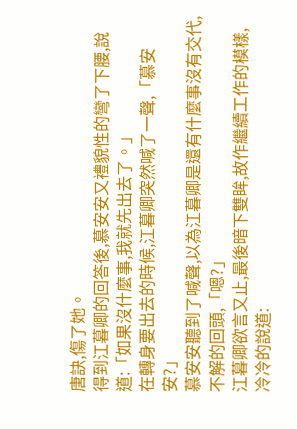唐訣,傷了她。
得到江暮卿的回答後,慕安安又禮貌性的彎了下腰,說道:「如果沒什麼事,我就先出去了。」
在轉身要出去的時候,江暮卿突然喊了一聲,「慕安安?」
慕安安聽到了喊聲,以為江暮卿是還有什麼事沒有交代,不解的回頭,「嗯?」
江暮卿欲言又止,最後暗下雙眸,故作繼續工作的模樣,冷冷的說道: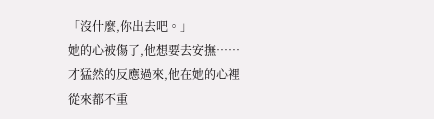「沒什麼,你出去吧。」
她的心被傷了,他想要去安撫……才猛然的反應過來,他在她的心裡從來都不重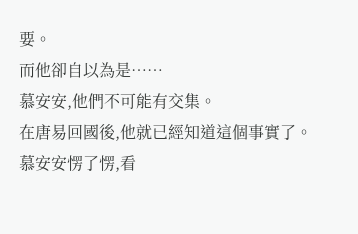要。
而他卻自以為是……
慕安安,他們不可能有交集。
在唐易回國後,他就已經知道這個事實了。
慕安安愣了愣,看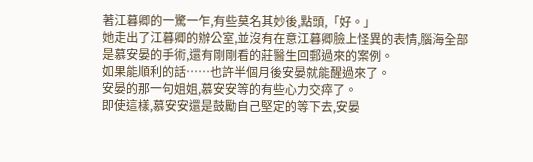著江暮卿的一驚一乍,有些莫名其妙後,點頭,「好。」
她走出了江暮卿的辦公室,並沒有在意江暮卿臉上怪異的表情,腦海全部是慕安晏的手術,還有剛剛看的莊醫生回郵過來的案例。
如果能順利的話……也許半個月後安晏就能醒過來了。
安晏的那一句姐姐,慕安安等的有些心力交瘁了。
即使這樣,慕安安還是鼓勵自己堅定的等下去,安晏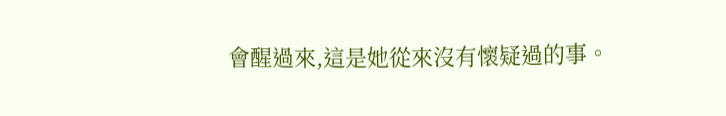會醒過來,這是她從來沒有懷疑過的事。